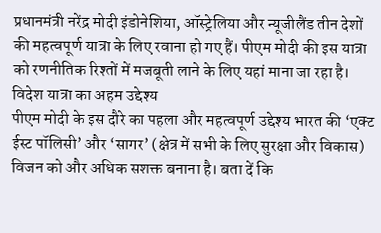प्रधानमंत्री नरेंद्र मोदी इंडोनेशिया, ऑस्ट्रेलिया और न्यूजीलैंड तीन देशों की महत्वपूर्ण यात्रा के लिए रवाना हो गए हैं। पीएम मोदी की इस यात्रा को रणनीतिक रिश्तों में मजबूती लाने के लिए यहां माना जा रहा है।
विदेश यात्रा का अहम उद्देश्य
पीएम मोदी के इस दौरे का पहला और महत्वपूर्ण उद्देश्य भारत की ‘एक्ट ईस्ट पॉलिसी’ और ‘सागर’ (क्षेत्र में सभी के लिए सुरक्षा और विकास) विजन को और अधिक सशक्त बनाना है। बता दें कि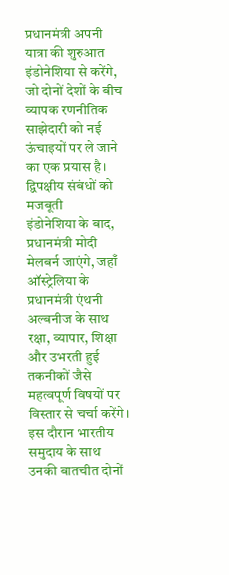प्रधानमंत्री अपनी यात्रा की शुरुआत इंडोनेशिया से करेंगे, जो दोनों देशों के बीच व्यापक रणनीतिक साझेदारी को नई ऊंचाइयों पर ले जाने का एक प्रयास है।
द्विपक्षीय संबंधों को मजबूती
इंडोनेशिया के बाद, प्रधानमंत्री मोदी मेलबर्न जाएंगे, जहाँ ऑस्ट्रेलिया के प्रधानमंत्री एंथनी अल्बनीज के साथ रक्षा, व्यापार, शिक्षा और उभरती हुई तकनीकों जैसे महत्वपूर्ण विषयों पर विस्तार से चर्चा करेंगे। इस दौरान भारतीय समुदाय के साथ उनकी बातचीत दोनों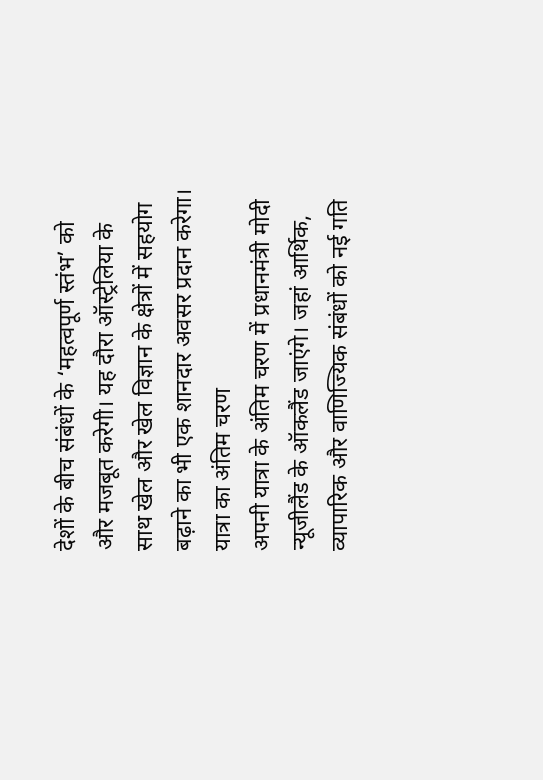देशों के बीच संबंधों के ‘महत्वपूर्ण स्तंभ’ को और मजबूत करेगी। यह दौरा ऑस्ट्रेलिया के साथ खेल और खेल विज्ञान के क्षेत्रों में सहयोग बढ़ाने का भी एक शानदार अवसर प्रदान करेगा।
यात्रा का अंतिम चरण
अपनी यात्रा के अंतिम चरण में प्रधानमंत्री मोदी न्यूजीलैंड के ऑकलैंड जाएंगे। जहां आर्थिक, व्यापारिक और वाणिज्यिक संबंधों को नई गति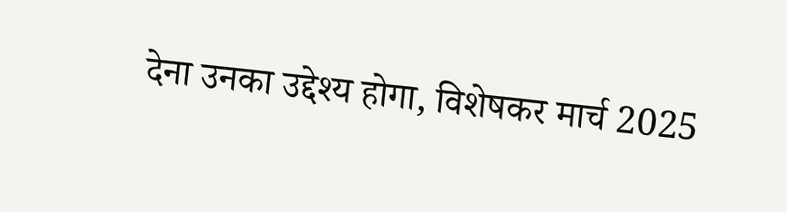देना उनका उद्देश्य होगा, विशेषकर मार्च 2025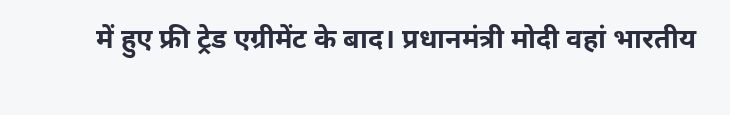में हुए फ्री ट्रेड एग्रीमेंट के बाद। प्रधानमंत्री मोदी वहां भारतीय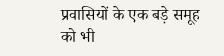प्रवासियों के एक बड़े समूह को भी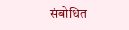संबोधित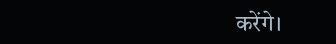करेंगे।